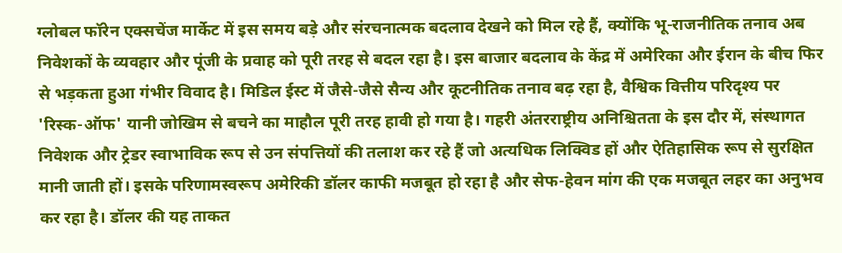ग्लोबल फॉरेन एक्सचेंज मार्केट में इस समय बड़े और संरचनात्मक बदलाव देखने को मिल रहे हैं, क्योंकि भू-राजनीतिक तनाव अब निवेशकों के व्यवहार और पूंजी के प्रवाह को पूरी तरह से बदल रहा है। इस बाजार बदलाव के केंद्र में अमेरिका और ईरान के बीच फिर से भड़कता हुआ गंभीर विवाद है। मिडिल ईस्ट में जैसे-जैसे सैन्य और कूटनीतिक तनाव बढ़ रहा है, वैश्विक वित्तीय परिदृश्य पर 'रिस्क-ऑफ' यानी जोखिम से बचने का माहौल पूरी तरह हावी हो गया है। गहरी अंतरराष्ट्रीय अनिश्चितता के इस दौर में, संस्थागत निवेशक और ट्रेडर स्वाभाविक रूप से उन संपत्तियों की तलाश कर रहे हैं जो अत्यधिक लिक्विड हों और ऐतिहासिक रूप से सुरक्षित मानी जाती हों। इसके परिणामस्वरूप अमेरिकी डॉलर काफी मजबूत हो रहा है और सेफ-हेवन मांग की एक मजबूत लहर का अनुभव कर रहा है। डॉलर की यह ताकत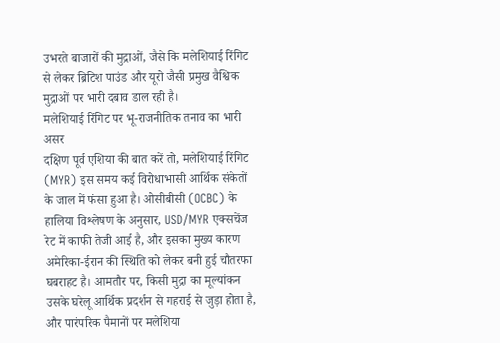उभरते बाजारों की मुद्राओं, जैसे कि मलेशियाई रिंगिट से लेकर ब्रिटिश पाउंड और यूरो जैसी प्रमुख वैश्विक मुद्राओं पर भारी दबाव डाल रही है।
मलेशियाई रिंगिट पर भू-राजनीतिक तनाव का भारी असर
दक्षिण पूर्व एशिया की बात करें तो, मलेशियाई रिंगिट (MYR) इस समय कई विरोधाभासी आर्थिक संकेतों के जाल में फंसा हुआ है। ओसीबीसी (OCBC) के हालिया विश्लेषण के अनुसार, USD/MYR एक्सचेंज रेट में काफी तेजी आई है, और इसका मुख्य कारण अमेरिका-ईरान की स्थिति को लेकर बनी हुई चौतरफा घबराहट है। आमतौर पर, किसी मुद्रा का मूल्यांकन उसके घरेलू आर्थिक प्रदर्शन से गहराई से जुड़ा होता है, और पारंपरिक पैमानों पर मलेशिया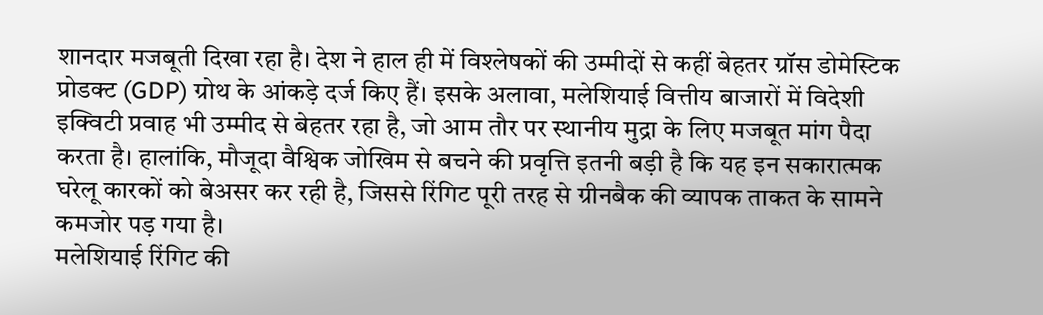शानदार मजबूती दिखा रहा है। देश ने हाल ही में विश्लेषकों की उम्मीदों से कहीं बेहतर ग्रॉस डोमेस्टिक प्रोडक्ट (GDP) ग्रोथ के आंकड़े दर्ज किए हैं। इसके अलावा, मलेशियाई वित्तीय बाजारों में विदेशी इक्विटी प्रवाह भी उम्मीद से बेहतर रहा है, जो आम तौर पर स्थानीय मुद्रा के लिए मजबूत मांग पैदा करता है। हालांकि, मौजूदा वैश्विक जोखिम से बचने की प्रवृत्ति इतनी बड़ी है कि यह इन सकारात्मक घरेलू कारकों को बेअसर कर रही है, जिससे रिंगिट पूरी तरह से ग्रीनबैक की व्यापक ताकत के सामने कमजोर पड़ गया है।
मलेशियाई रिंगिट की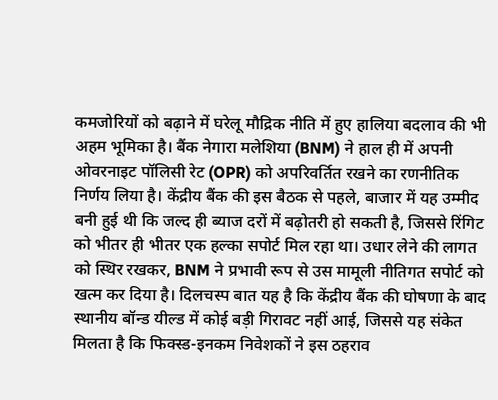कमजोरियों को बढ़ाने में घरेलू मौद्रिक नीति में हुए हालिया बदलाव की भी अहम भूमिका है। बैंक नेगारा मलेशिया (BNM) ने हाल ही में अपनी ओवरनाइट पॉलिसी रेट (OPR) को अपरिवर्तित रखने का रणनीतिक निर्णय लिया है। केंद्रीय बैंक की इस बैठक से पहले, बाजार में यह उम्मीद बनी हुई थी कि जल्द ही ब्याज दरों में बढ़ोतरी हो सकती है, जिससे रिंगिट को भीतर ही भीतर एक हल्का सपोर्ट मिल रहा था। उधार लेने की लागत को स्थिर रखकर, BNM ने प्रभावी रूप से उस मामूली नीतिगत सपोर्ट को खत्म कर दिया है। दिलचस्प बात यह है कि केंद्रीय बैंक की घोषणा के बाद स्थानीय बॉन्ड यील्ड में कोई बड़ी गिरावट नहीं आई, जिससे यह संकेत मिलता है कि फिक्स्ड-इनकम निवेशकों ने इस ठहराव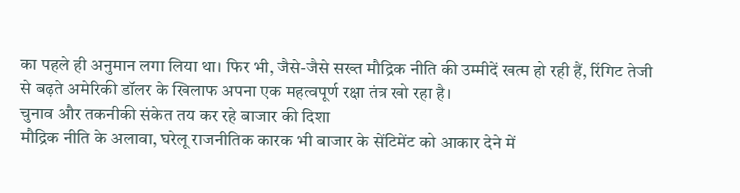का पहले ही अनुमान लगा लिया था। फिर भी, जैसे-जैसे सख्त मौद्रिक नीति की उम्मीदें खत्म हो रही हैं, रिंगिट तेजी से बढ़ते अमेरिकी डॉलर के खिलाफ अपना एक महत्वपूर्ण रक्षा तंत्र खो रहा है।
चुनाव और तकनीकी संकेत तय कर रहे बाजार की दिशा
मौद्रिक नीति के अलावा, घरेलू राजनीतिक कारक भी बाजार के सेंटिमेंट को आकार देने में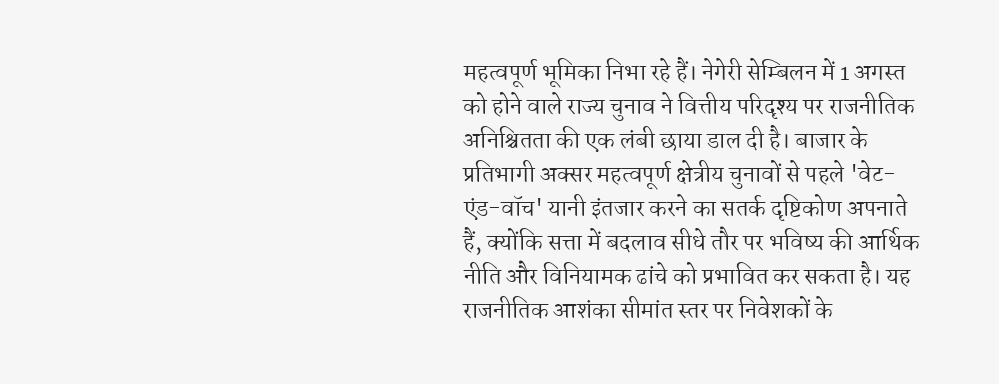महत्वपूर्ण भूमिका निभा रहे हैं। नेगेरी सेम्बिलन में 1 अगस्त को होने वाले राज्य चुनाव ने वित्तीय परिदृश्य पर राजनीतिक अनिश्चितता की एक लंबी छाया डाल दी है। बाजार के प्रतिभागी अक्सर महत्वपूर्ण क्षेत्रीय चुनावों से पहले 'वेट-एंड-वॉच' यानी इंतजार करने का सतर्क दृष्टिकोण अपनाते हैं, क्योंकि सत्ता में बदलाव सीधे तौर पर भविष्य की आर्थिक नीति और विनियामक ढांचे को प्रभावित कर सकता है। यह राजनीतिक आशंका सीमांत स्तर पर निवेशकों के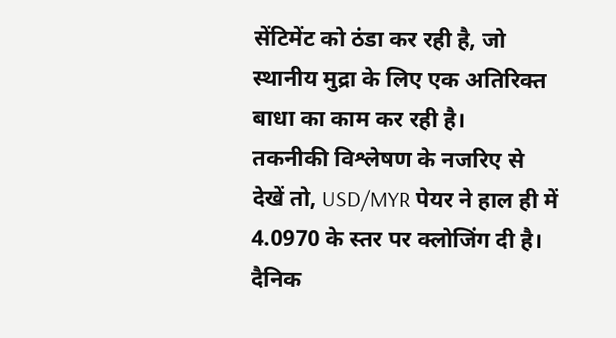सेंटिमेंट को ठंडा कर रही है, जो स्थानीय मुद्रा के लिए एक अतिरिक्त बाधा का काम कर रही है।
तकनीकी विश्लेषण के नजरिए से देखें तो, USD/MYR पेयर ने हाल ही में 4.0970 के स्तर पर क्लोजिंग दी है। दैनिक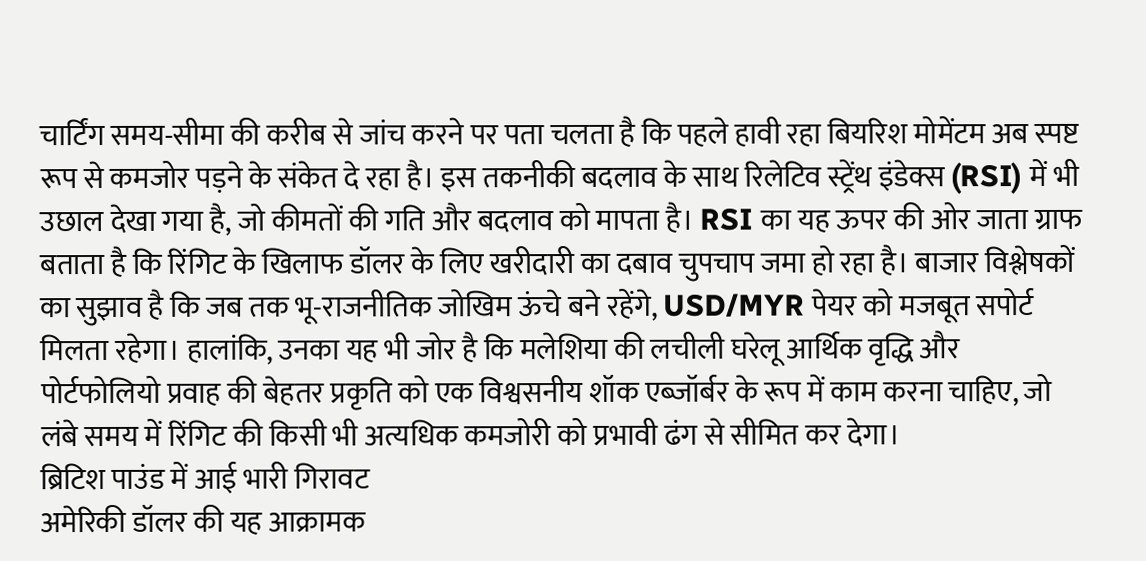चार्टिंग समय-सीमा की करीब से जांच करने पर पता चलता है कि पहले हावी रहा बियरिश मोमेंटम अब स्पष्ट रूप से कमजोर पड़ने के संकेत दे रहा है। इस तकनीकी बदलाव के साथ रिलेटिव स्ट्रेंथ इंडेक्स (RSI) में भी उछाल देखा गया है, जो कीमतों की गति और बदलाव को मापता है। RSI का यह ऊपर की ओर जाता ग्राफ बताता है कि रिंगिट के खिलाफ डॉलर के लिए खरीदारी का दबाव चुपचाप जमा हो रहा है। बाजार विश्लेषकों का सुझाव है कि जब तक भू-राजनीतिक जोखिम ऊंचे बने रहेंगे, USD/MYR पेयर को मजबूत सपोर्ट मिलता रहेगा। हालांकि, उनका यह भी जोर है कि मलेशिया की लचीली घरेलू आर्थिक वृद्धि और पोर्टफोलियो प्रवाह की बेहतर प्रकृति को एक विश्वसनीय शॉक एब्जॉर्बर के रूप में काम करना चाहिए, जो लंबे समय में रिंगिट की किसी भी अत्यधिक कमजोरी को प्रभावी ढंग से सीमित कर देगा।
ब्रिटिश पाउंड में आई भारी गिरावट
अमेरिकी डॉलर की यह आक्रामक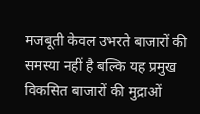मजबूती केवल उभरते बाजारों की समस्या नहीं है बल्कि यह प्रमुख विकसित बाजारों की मुद्राओं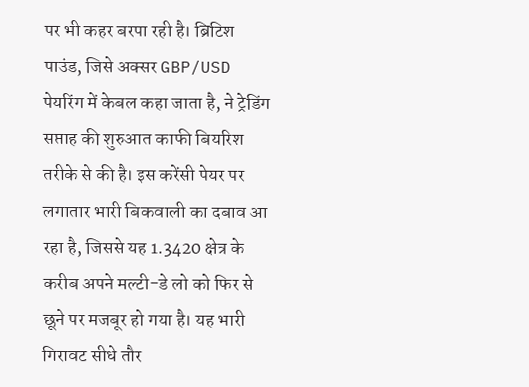पर भी कहर बरपा रही है। ब्रिटिश पाउंड, जिसे अक्सर GBP/USD पेयरिंग में केबल कहा जाता है, ने ट्रेडिंग सप्ताह की शुरुआत काफी बियरिश तरीके से की है। इस करेंसी पेयर पर लगातार भारी बिकवाली का दबाव आ रहा है, जिससे यह 1.3420 क्षेत्र के करीब अपने मल्टी-डे लो को फिर से छूने पर मजबूर हो गया है। यह भारी गिरावट सीधे तौर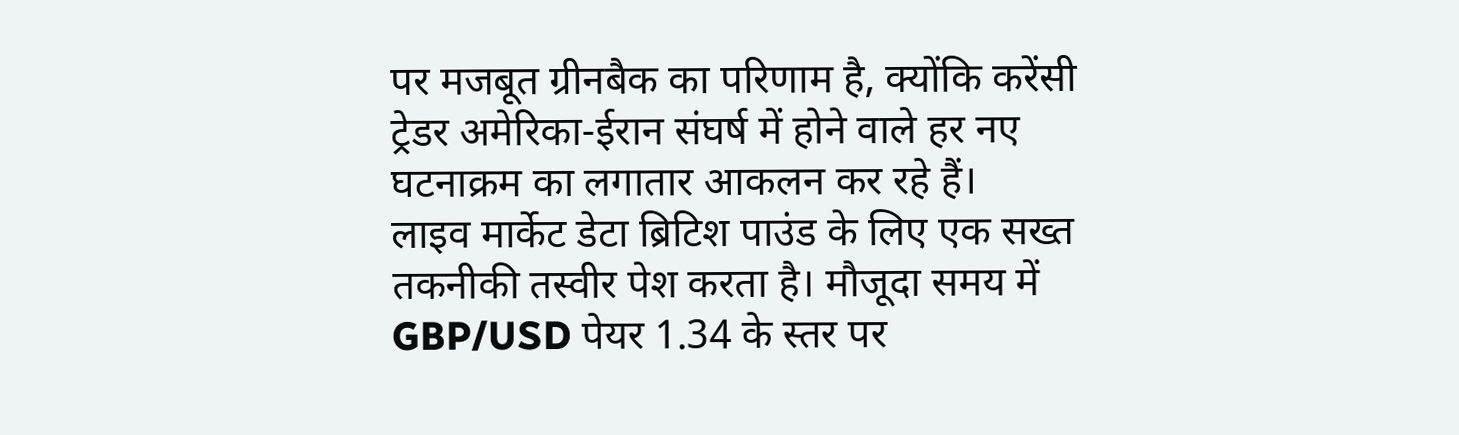पर मजबूत ग्रीनबैक का परिणाम है, क्योंकि करेंसी ट्रेडर अमेरिका-ईरान संघर्ष में होने वाले हर नए घटनाक्रम का लगातार आकलन कर रहे हैं।
लाइव मार्केट डेटा ब्रिटिश पाउंड के लिए एक सख्त तकनीकी तस्वीर पेश करता है। मौजूदा समय में GBP/USD पेयर 1.34 के स्तर पर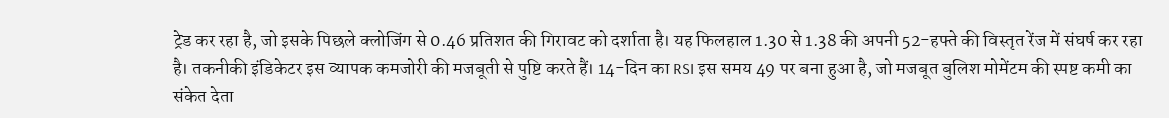ट्रेड कर रहा है, जो इसके पिछले क्लोजिंग से 0.46 प्रतिशत की गिरावट को दर्शाता है। यह फिलहाल 1.30 से 1.38 की अपनी 52-हफ्ते की विस्तृत रेंज में संघर्ष कर रहा है। तकनीकी इंडिकेटर इस व्यापक कमजोरी की मजबूती से पुष्टि करते हैं। 14-दिन का RSI इस समय 49 पर बना हुआ है, जो मजबूत बुलिश मोमेंटम की स्पष्ट कमी का संकेत देता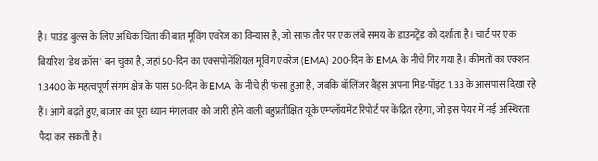है। पाउंड बुल्स के लिए अधिक चिंता की बात मूविंग एवरेज का विन्यास है, जो साफ तौर पर एक लंबे समय के डाउनट्रेंड को दर्शाता है। चार्ट पर एक बियरिश 'डेथ क्रॉस' बन चुका है, जहां 50-दिन का एक्सपोनेंशियल मूविंग एवरेज (EMA) 200-दिन के EMA के नीचे गिर गया है। कीमतों का एक्शन 1.3400 के महत्वपूर्ण संगम क्षेत्र के पास 50-दिन के EMA के नीचे ही फंसा हुआ है, जबकि बॉलिंजर बैंड्स अपना मिड-पॉइंट 1.33 के आसपास दिखा रहे हैं। आगे बढ़ते हुए, बाजार का पूरा ध्यान मंगलवार को जारी होने वाली बहुप्रतीक्षित यूके एम्प्लॉयमेंट रिपोर्ट पर केंद्रित रहेगा, जो इस पेयर में नई अस्थिरता पैदा कर सकती है।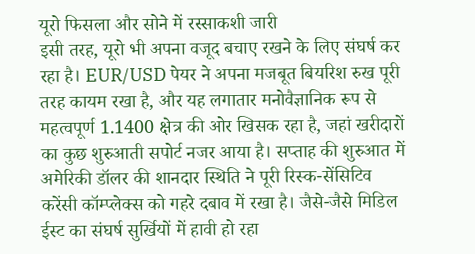यूरो फिसला और सोने में रस्साकशी जारी
इसी तरह, यूरो भी अपना वजूद बचाए रखने के लिए संघर्ष कर रहा है। EUR/USD पेयर ने अपना मजबूत बियरिश रुख पूरी तरह कायम रखा है, और यह लगातार मनोवैज्ञानिक रूप से महत्वपूर्ण 1.1400 क्षेत्र की ओर खिसक रहा है, जहां खरीदारों का कुछ शुरुआती सपोर्ट नजर आया है। सप्ताह की शुरुआत में अमेरिकी डॉलर की शानदार स्थिति ने पूरी रिस्क-सेंसिटिव करेंसी कॉम्प्लेक्स को गहरे दबाव में रखा है। जैसे-जैसे मिडिल ईस्ट का संघर्ष सुर्खियों में हावी हो रहा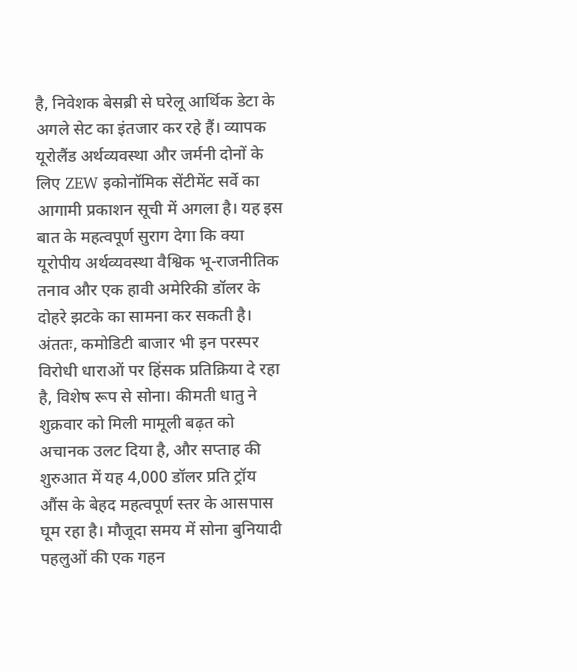है, निवेशक बेसब्री से घरेलू आर्थिक डेटा के अगले सेट का इंतजार कर रहे हैं। व्यापक यूरोलैंड अर्थव्यवस्था और जर्मनी दोनों के लिए ZEW इकोनॉमिक सेंटीमेंट सर्वे का आगामी प्रकाशन सूची में अगला है। यह इस बात के महत्वपूर्ण सुराग देगा कि क्या यूरोपीय अर्थव्यवस्था वैश्विक भू-राजनीतिक तनाव और एक हावी अमेरिकी डॉलर के दोहरे झटके का सामना कर सकती है।
अंततः, कमोडिटी बाजार भी इन परस्पर विरोधी धाराओं पर हिंसक प्रतिक्रिया दे रहा है, विशेष रूप से सोना। कीमती धातु ने शुक्रवार को मिली मामूली बढ़त को अचानक उलट दिया है, और सप्ताह की शुरुआत में यह 4,000 डॉलर प्रति ट्रॉय औंस के बेहद महत्वपूर्ण स्तर के आसपास घूम रहा है। मौजूदा समय में सोना बुनियादी पहलुओं की एक गहन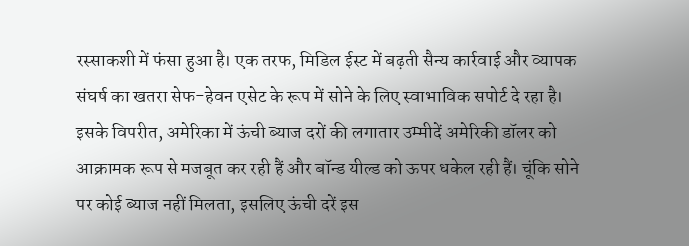रस्साकशी में फंसा हुआ है। एक तरफ, मिडिल ईस्ट में बढ़ती सैन्य कार्रवाई और व्यापक संघर्ष का खतरा सेफ-हेवन एसेट के रूप में सोने के लिए स्वाभाविक सपोर्ट दे रहा है। इसके विपरीत, अमेरिका में ऊंची ब्याज दरों की लगातार उम्मीदें अमेरिकी डॉलर को आक्रामक रूप से मजबूत कर रही हैं और बॉन्ड यील्ड को ऊपर धकेल रही हैं। चूंकि सोने पर कोई ब्याज नहीं मिलता, इसलिए ऊंची दरें इस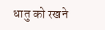धातु को रखने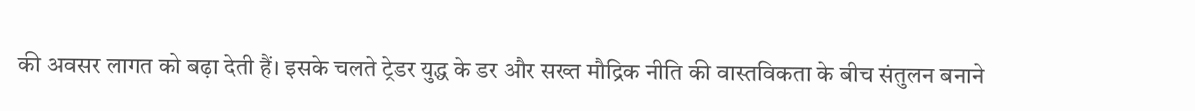की अवसर लागत को बढ़ा देती हैं। इसके चलते ट्रेडर युद्ध के डर और सख्त मौद्रिक नीति की वास्तविकता के बीच संतुलन बनाने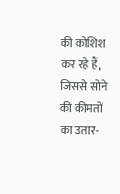की कोशिश कर रहे हैं, जिससे सोने की कीमतों का उतार-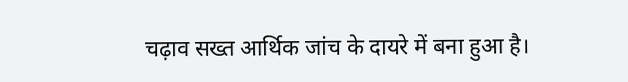चढ़ाव सख्त आर्थिक जांच के दायरे में बना हुआ है।